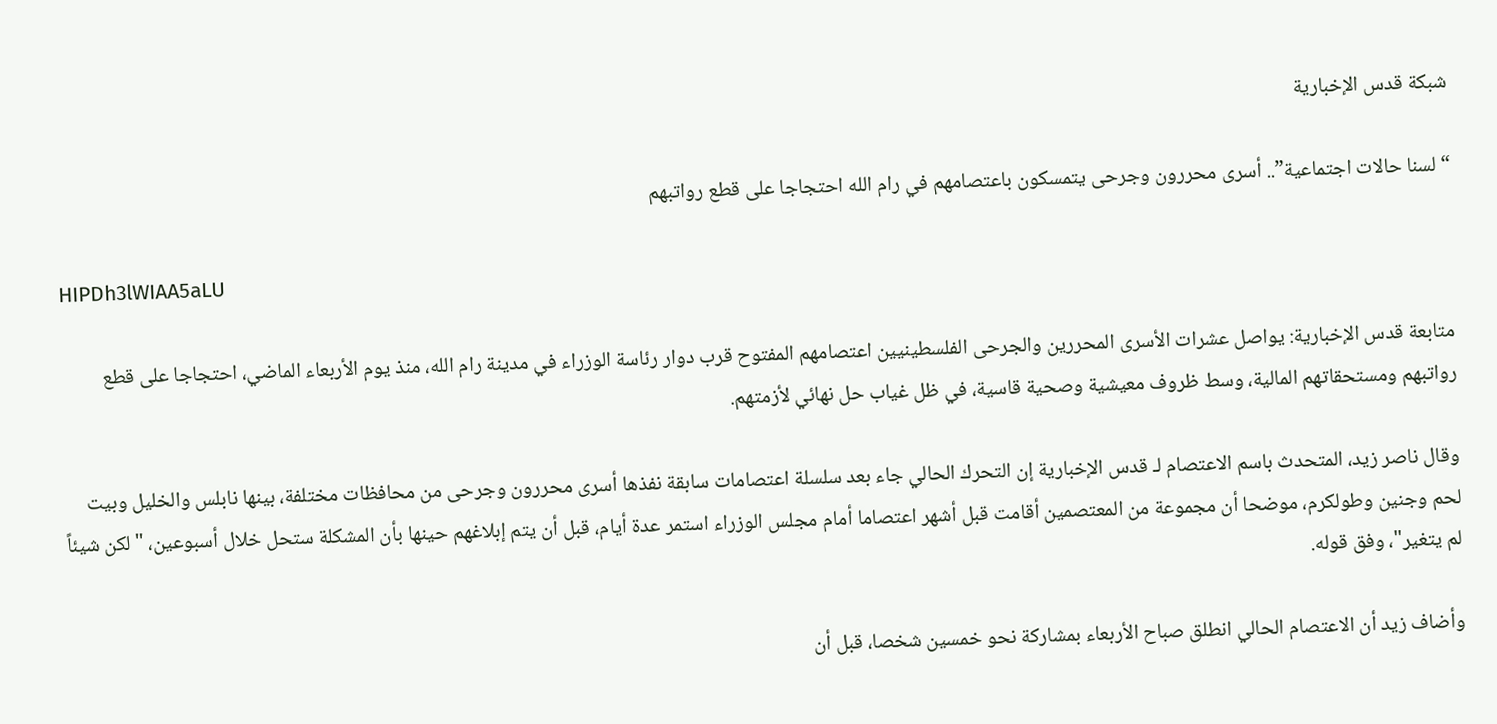شبكة قدس الإخبارية

“لسنا حالات اجتماعية”.. أسرى محررون وجرحى يتمسكون باعتصامهم في رام الله احتجاجا على قطع رواتبهم

HIPDh3lWIAA5aLU

متابعة قدس الإخبارية: يواصل عشرات الأسرى المحررين والجرحى الفلسطينيين اعتصامهم المفتوح قرب دوار رئاسة الوزراء في مدينة رام الله، منذ يوم الأربعاء الماضي، احتجاجا على قطع رواتبهم ومستحقاتهم المالية، وسط ظروف معيشية وصحية قاسية، في ظل غياب حل نهائي لأزمتهم.

وقال ناصر زيد، المتحدث باسم الاعتصام لـ قدس الإخبارية إن التحرك الحالي جاء بعد سلسلة اعتصامات سابقة نفذها أسرى محررون وجرحى من محافظات مختلفة، بينها نابلس والخليل وبيت لحم وجنين وطولكرم، موضحا أن مجموعة من المعتصمين أقامت قبل أشهر اعتصاما أمام مجلس الوزراء استمر عدة أيام، قبل أن يتم إبلاغهم حينها بأن المشكلة ستحل خلال أسبوعين، "لكن شيئاً لم يتغير"، وفق قوله.

وأضاف زيد أن الاعتصام الحالي انطلق صباح الأربعاء بمشاركة نحو خمسين شخصا، قبل أن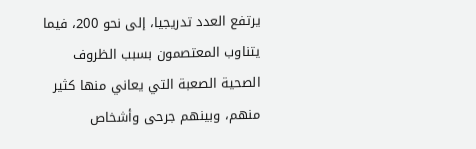يرتفع العدد تدريجيا، إلى نحو 200، فيما يتناوب المعتصمون بسبب الظروف الصحية الصعبة التي يعاني منها كثير منهم، وبينهم جرحى وأشخاص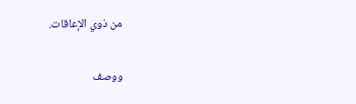من ذوي الإعاقات.

ووصف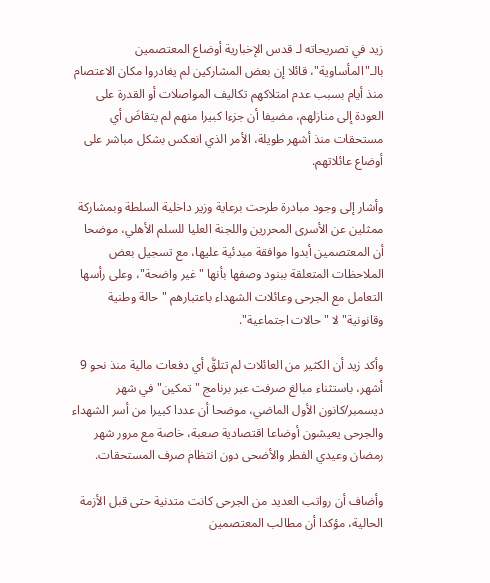زيد في تصريحاته لـ قدس الإخبارية أوضاع المعتصمين بالـ"المأساوية"، قائلا إن بعض المشاركين لم يغادروا مكان الاعتصام منذ أيام بسبب عدم امتلاكهم تكاليف المواصلات أو القدرة على العودة إلى منازلهم، مضيفا أن جزءا كبيرا منهم لم يتقاضَ أي مستحقات منذ أشهر طويلة، الأمر الذي انعكس بشكل مباشر على أوضاع عائلاتهم.

وأشار إلى وجود مبادرة طرحت برعاية وزير داخلية السلطة وبمشاركة ممثلين عن الأسرى المحررين واللجنة العليا للسلم الأهلي، موضحا أن المعتصمين أبدوا موافقة مبدئية عليها، مع تسجيل بعض الملاحظات المتعلقة ببنود وصفها بأنها "غير واضحة"، وعلى رأسها التعامل مع الجرحى وعائلات الشهداء باعتبارهم "حالة وطنية وقانونية" لا "حالات اجتماعية".

وأكد زيد أن الكثير من العائلات لم تتلقَّ أي دفعات مالية منذ نحو 9 أشهر، باستثناء مبالغ صرفت عبر برنامج "تمكين" في شهر ديسمبر/كانون الأول الماضي، موضحا أن عددا كبيرا من أسر الشهداء والجرحى يعيشون أوضاعا اقتصادية صعبة، خاصة مع مرور شهر رمضان وعيدي الفطر والأضحى دون انتظام صرف المستحقات.

وأضاف أن رواتب العديد من الجرحى كانت متدنية حتى قبل الأزمة الحالية، مؤكدا أن مطالب المعتصمين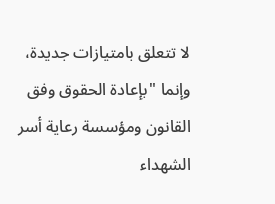لا تتعلق بامتيازات جديدة، وإنما "بإعادة الحقوق وفق القانون ومؤسسة رعاية أسر الشهداء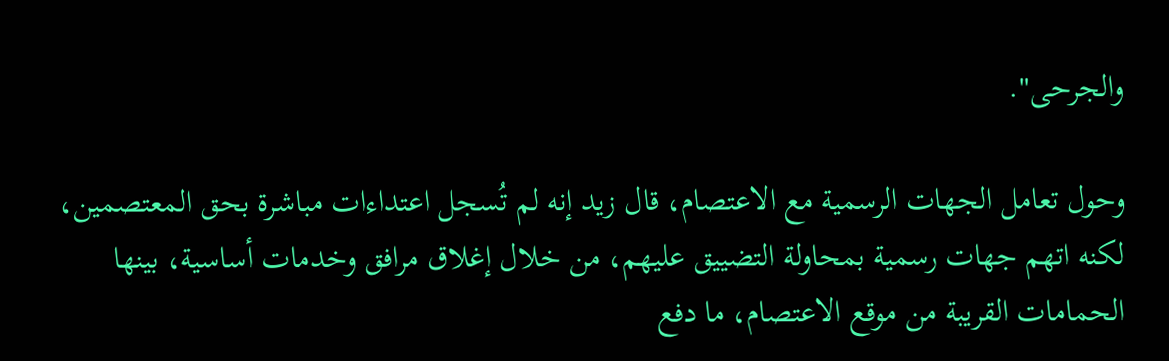والجرحى".

وحول تعامل الجهات الرسمية مع الاعتصام، قال زيد إنه لم تُسجل اعتداءات مباشرة بحق المعتصمين، لكنه اتهم جهات رسمية بمحاولة التضييق عليهم، من خلال إغلاق مرافق وخدمات أساسية، بينها الحمامات القريبة من موقع الاعتصام، ما دفع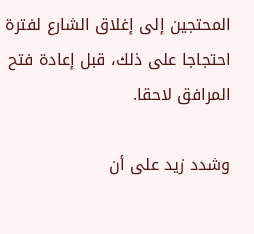المحتجين إلى إغلاق الشارع لفترة احتجاجا على ذلك، قبل إعادة فتح المرافق لاحقا.

وشدد زيد على أن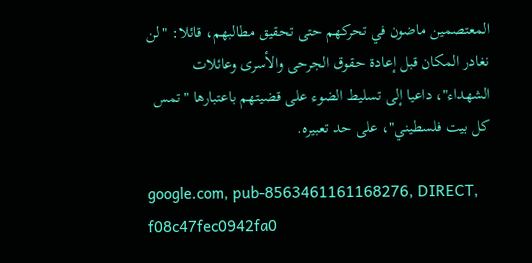المعتصمين ماضون في تحركهم حتى تحقيق مطالبهم، قائلا: "لن نغادر المكان قبل إعادة حقوق الجرحى والأسرى وعائلات الشهداء"، داعيا إلى تسليط الضوء على قضيتهم باعتبارها "تمس كل بيت فلسطيني"، على حد تعبيره.

google.com, pub-8563461161168276, DIRECT, f08c47fec0942fa0